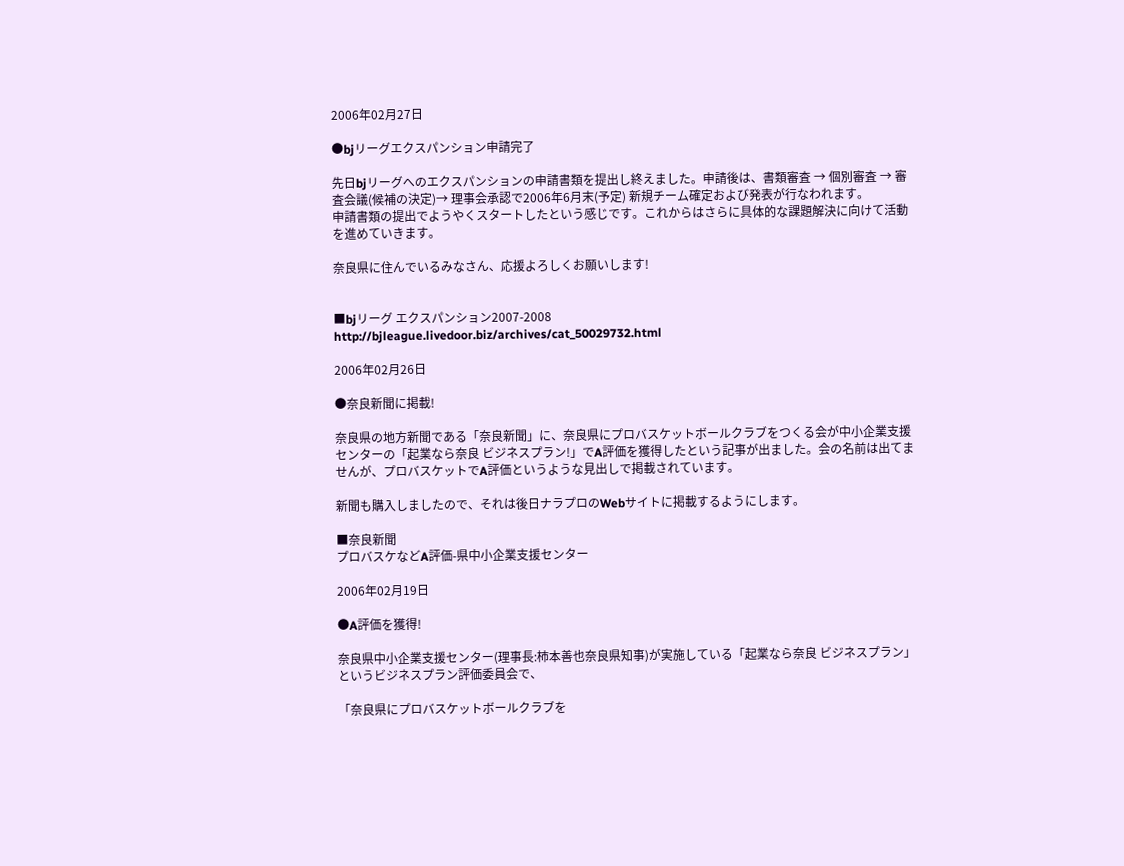2006年02月27日

●bjリーグエクスパンション申請完了

先日bjリーグへのエクスパンションの申請書類を提出し終えました。申請後は、書類審査 → 個別審査 → 審査会議(候補の決定)→ 理事会承認で2006年6月末(予定) 新規チーム確定および発表が行なわれます。
申請書類の提出でようやくスタートしたという感じです。これからはさらに具体的な課題解決に向けて活動を進めていきます。

奈良県に住んでいるみなさん、応援よろしくお願いします!


■bjリーグ エクスパンション2007-2008
http://bjleague.livedoor.biz/archives/cat_50029732.html

2006年02月26日

●奈良新聞に掲載!

奈良県の地方新聞である「奈良新聞」に、奈良県にプロバスケットボールクラブをつくる会が中小企業支援センターの「起業なら奈良 ビジネスプラン!」でA評価を獲得したという記事が出ました。会の名前は出てませんが、プロバスケットでA評価というような見出しで掲載されています。

新聞も購入しましたので、それは後日ナラプロのWebサイトに掲載するようにします。

■奈良新聞
プロバスケなどA評価-県中小企業支援センター

2006年02月19日

●A評価を獲得!

奈良県中小企業支援センター(理事長:柿本善也奈良県知事)が実施している「起業なら奈良 ビジネスプラン」というビジネスプラン評価委員会で、

「奈良県にプロバスケットボールクラブを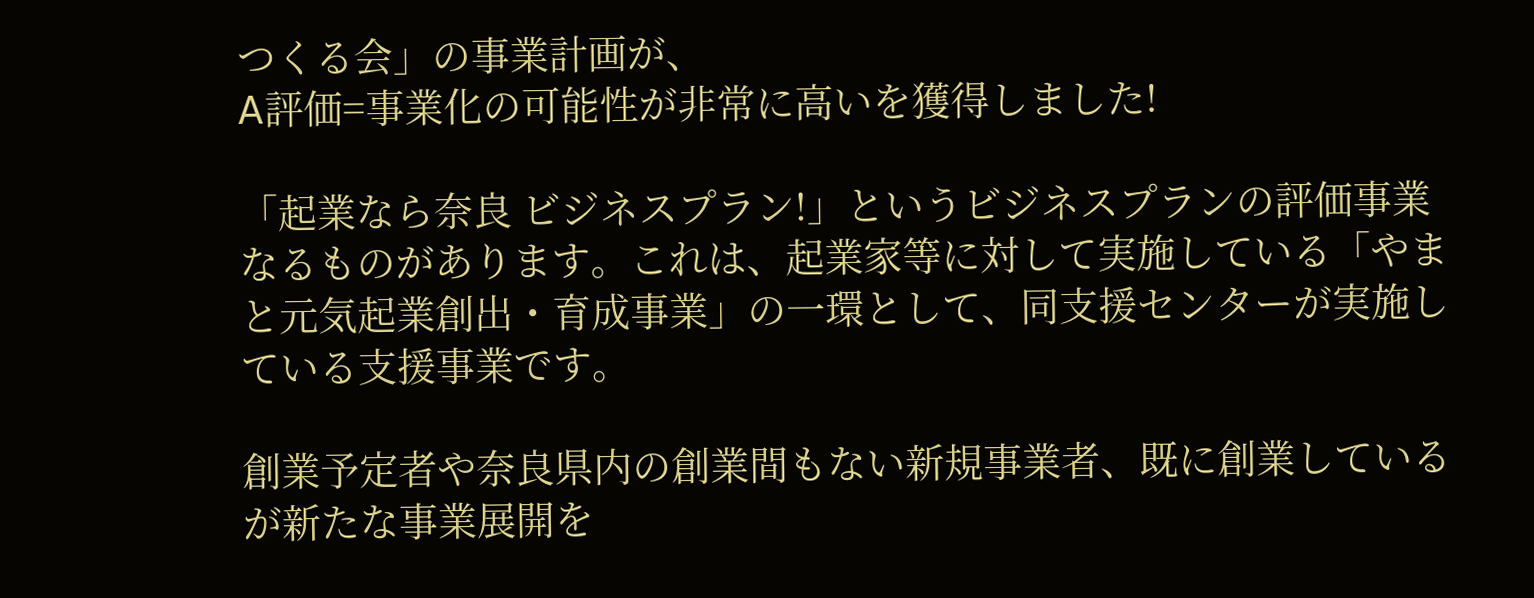つくる会」の事業計画が、
A評価=事業化の可能性が非常に高いを獲得しました!

「起業なら奈良 ビジネスプラン!」というビジネスプランの評価事業なるものがあります。これは、起業家等に対して実施している「やまと元気起業創出・育成事業」の一環として、同支援センターが実施している支援事業です。

創業予定者や奈良県内の創業間もない新規事業者、既に創業しているが新たな事業展開を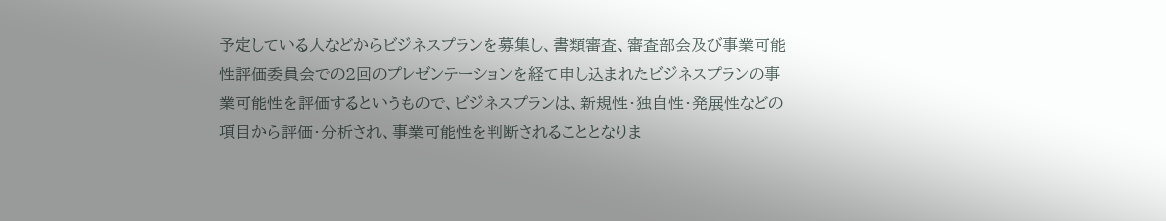予定している人などからビジネスプランを募集し、書類審査、審査部会及び事業可能性評価委員会での2回のプレゼンテーションを経て申し込まれたビジネスプランの事業可能性を評価するというもので、ビジネスプランは、新規性・独自性・発展性などの項目から評価・分析され、事業可能性を判断されることとなりま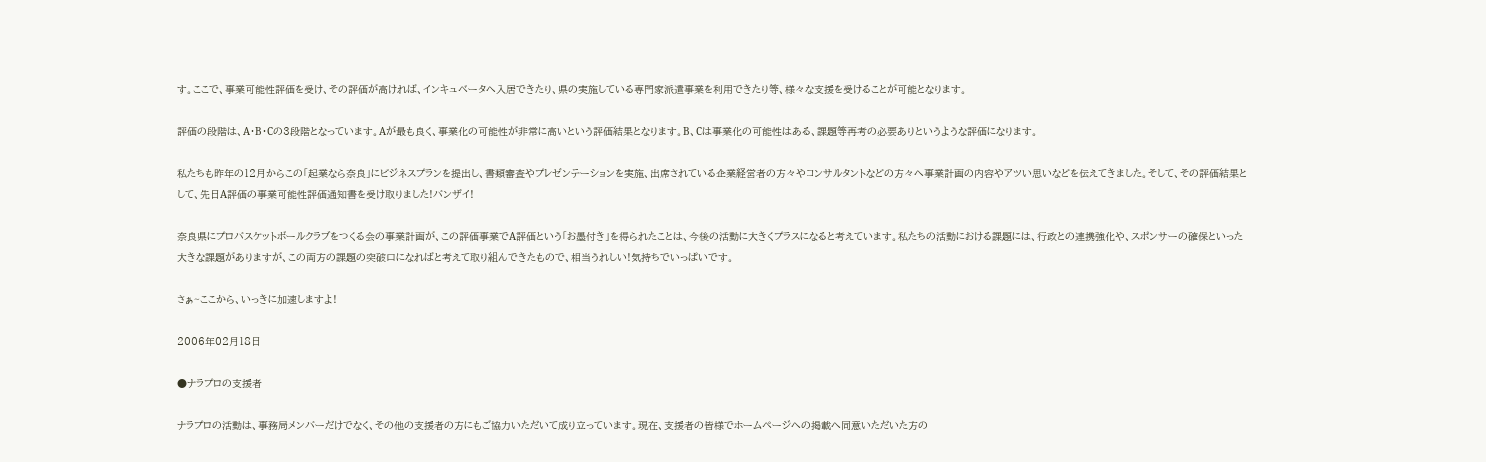す。ここで、事業可能性評価を受け、その評価が高ければ、インキュベータへ入居できたり、県の実施している専門家派遣事業を利用できたり等、様々な支援を受けることが可能となります。

評価の段階は、A・B・Cの3段階となっています。Aが最も良く、事業化の可能性が非常に高いという評価結果となります。B、Cは事業化の可能性はある、課題等再考の必要ありというような評価になります。

私たちも昨年の12月からこの「起業なら奈良」にビジネスプランを提出し、書類審査やプレゼンテーションを実施、出席されている企業経営者の方々やコンサルタントなどの方々へ事業計画の内容やアツい思いなどを伝えてきました。そして、その評価結果として、先日A評価の事業可能性評価通知書を受け取りました!バンザイ!

奈良県にプロバスケットボールクラブをつくる会の事業計画が、この評価事業でA評価という「お墨付き」を得られたことは、今後の活動に大きくプラスになると考えています。私たちの活動における課題には、行政との連携強化や、スポンサーの確保といった大きな課題がありますが、この両方の課題の突破口になればと考えて取り組んできたもので、相当うれしい!気持ちでいっぱいです。

さぁ~ここから、いっきに加速しますよ!

2006年02月18日

●ナラプロの支援者

ナラプロの活動は、事務局メンバーだけでなく、その他の支援者の方にもご協力いただいて成り立っています。現在、支援者の皆様でホームページへの掲載へ同意いただいた方の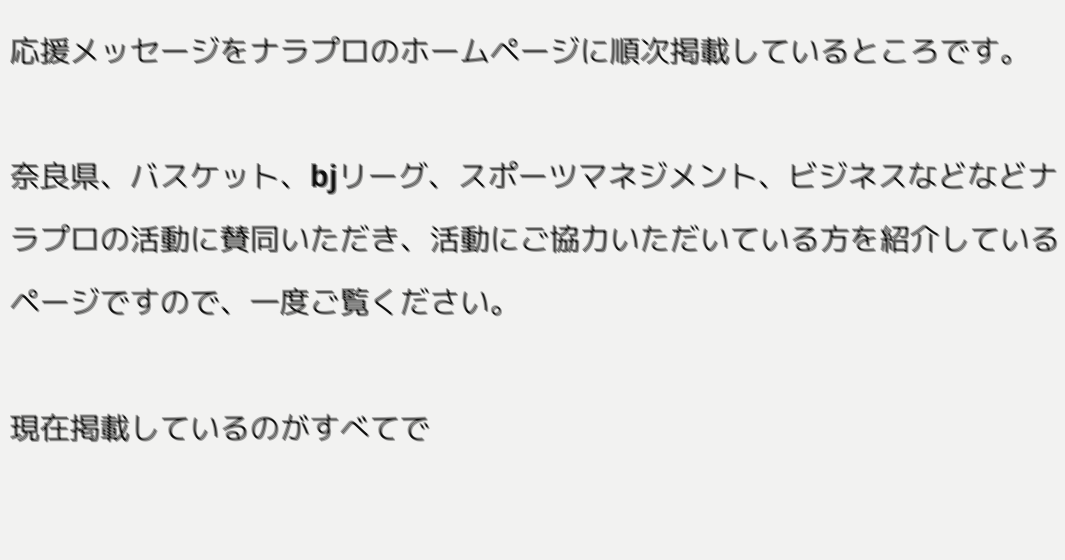応援メッセージをナラプロのホームページに順次掲載しているところです。

奈良県、バスケット、bjリーグ、スポーツマネジメント、ビジネスなどなどナラプロの活動に賛同いただき、活動にご協力いただいている方を紹介しているページですので、一度ご覧ください。

現在掲載しているのがすべてで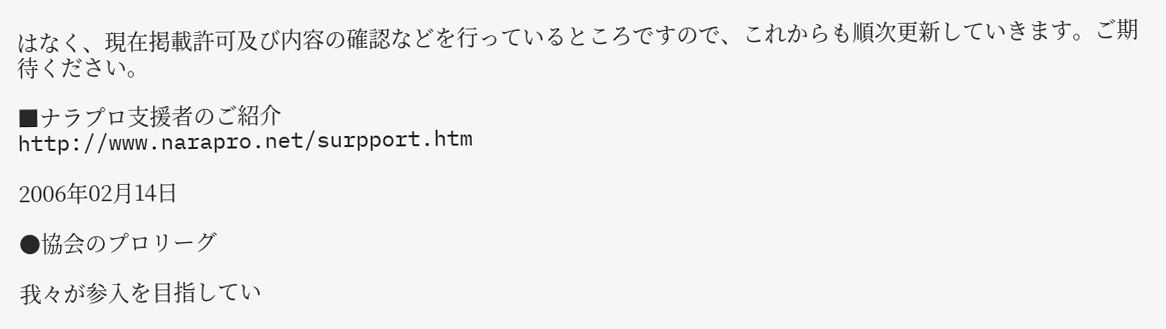はなく、現在掲載許可及び内容の確認などを行っているところですので、これからも順次更新していきます。ご期待ください。

■ナラプロ支援者のご紹介
http://www.narapro.net/surpport.htm

2006年02月14日

●協会のプロリーグ

我々が参入を目指してい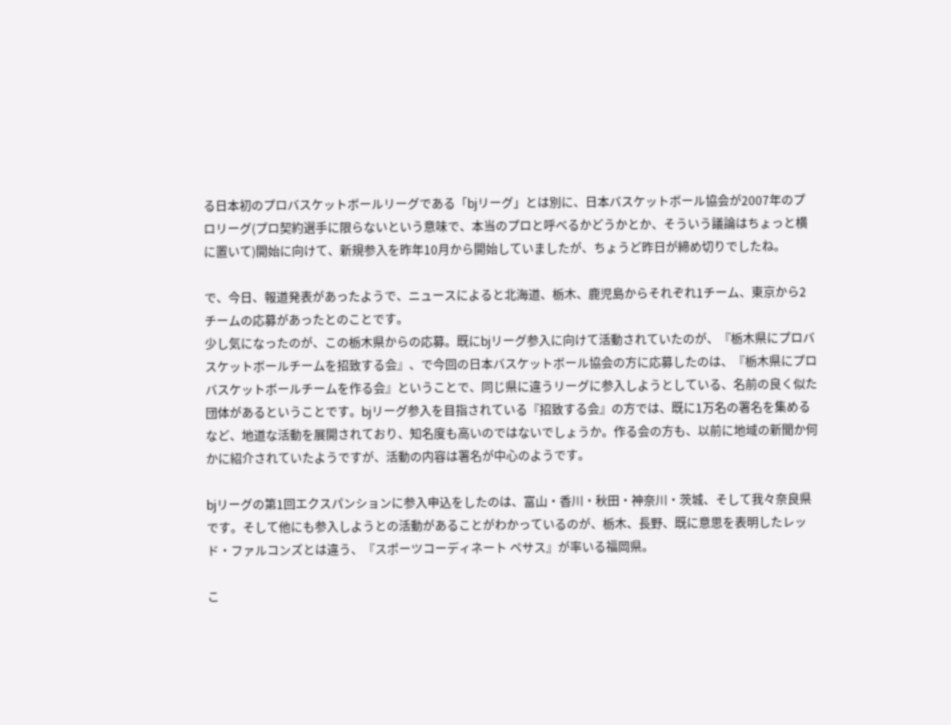る日本初のプロバスケットボールリーグである「bjリーグ」とは別に、日本バスケットボール協会が2007年のプロリーグ(プロ契約選手に限らないという意味で、本当のプロと呼べるかどうかとか、そういう議論はちょっと横に置いて)開始に向けて、新規参入を昨年10月から開始していましたが、ちょうど昨日が締め切りでしたね。

で、今日、報道発表があったようで、ニュースによると北海道、栃木、鹿児島からそれぞれ1チーム、東京から2チームの応募があったとのことです。
少し気になったのが、この栃木県からの応募。既にbjリーグ参入に向けて活動されていたのが、『栃木県にプロバスケットボールチームを招致する会』、で今回の日本バスケットボール協会の方に応募したのは、『栃木県にプロバスケットボールチームを作る会』ということで、同じ県に違うリーグに参入しようとしている、名前の良く似た団体があるということです。bjリーグ参入を目指されている『招致する会』の方では、既に1万名の署名を集めるなど、地道な活動を展開されており、知名度も高いのではないでしょうか。作る会の方も、以前に地域の新聞か何かに紹介されていたようですが、活動の内容は署名が中心のようです。

bjリーグの第1回エクスパンションに参入申込をしたのは、富山・香川・秋田・神奈川・茨城、そして我々奈良県です。そして他にも参入しようとの活動があることがわかっているのが、栃木、長野、既に意思を表明したレッド・ファルコンズとは違う、『スポーツコーディネート ペサス』が率いる福岡県。

こ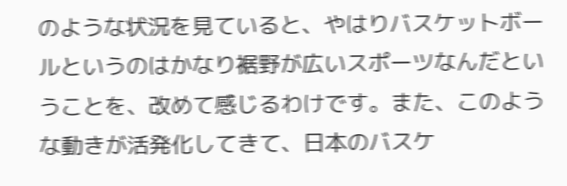のような状況を見ていると、やはりバスケットボールというのはかなり裾野が広いスポーツなんだということを、改めて感じるわけです。また、このような動きが活発化してきて、日本のバスケ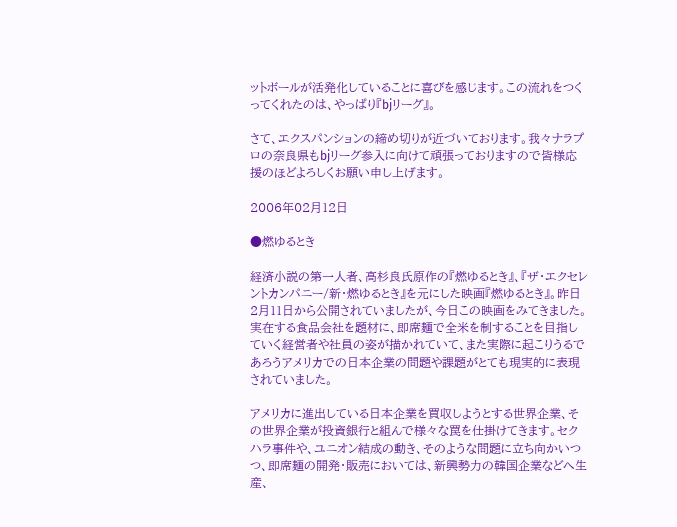ットボールが活発化していることに喜びを感じます。この流れをつくってくれたのは、やっぱり『bjリーグ』。

さて、エクスパンションの締め切りが近づいております。我々ナラプロの奈良県もbjリーグ参入に向けて頑張っておりますので皆様応援のほどよろしくお願い申し上げます。

2006年02月12日

●燃ゆるとき

経済小説の第一人者、高杉良氏原作の『燃ゆるとき』、『ザ・エクセレントカンパニー/新・燃ゆるとき』を元にした映画『燃ゆるとき』。昨日2月11日から公開されていましたが、今日この映画をみてきました。実在する食品会社を題材に、即席麺で全米を制することを目指していく経営者や社員の姿が描かれていて、また実際に起こりうるであろうアメリカでの日本企業の問題や課題がとても現実的に表現されていました。

アメリカに進出している日本企業を買収しようとする世界企業、その世界企業が投資銀行と組んで様々な罠を仕掛けてきます。セクハラ事件や、ユニオン結成の動き、そのような問題に立ち向かいつつ、即席麺の開発・販売においては、新興勢力の韓国企業などへ生産、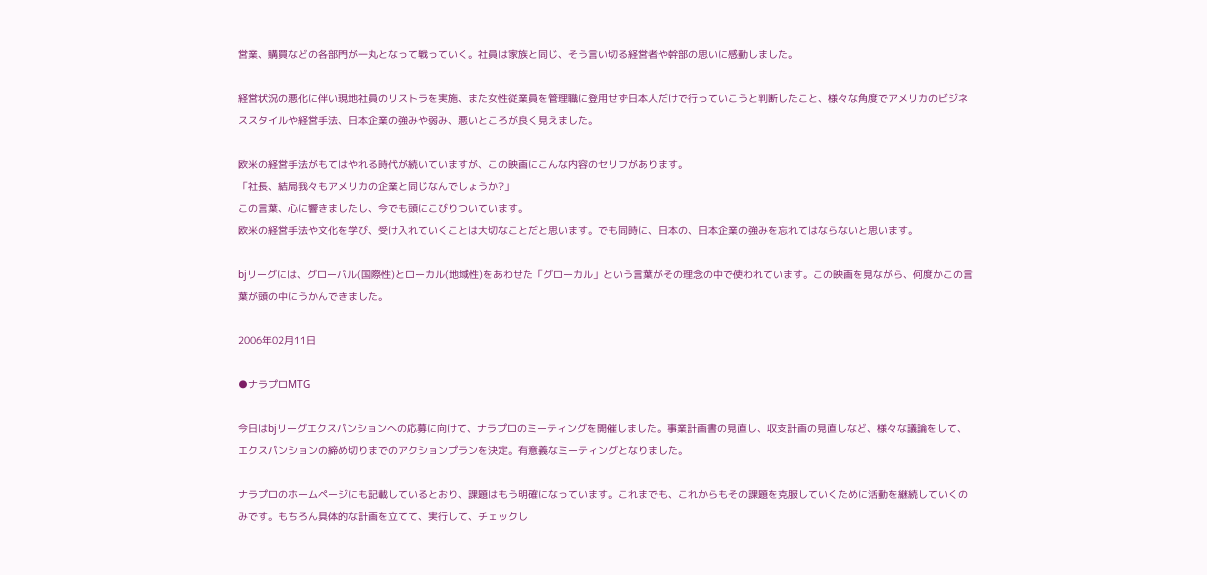営業、購買などの各部門が一丸となって戦っていく。社員は家族と同じ、そう言い切る経営者や幹部の思いに感動しました。

経営状況の悪化に伴い現地社員のリストラを実施、また女性従業員を管理職に登用せず日本人だけで行っていこうと判断したこと、様々な角度でアメリカのビジネススタイルや経営手法、日本企業の強みや弱み、悪いところが良く見えました。

欧米の経営手法がもてはやれる時代が続いていますが、この映画にこんな内容のセリフがあります。
「社長、結局我々もアメリカの企業と同じなんでしょうか?」
この言葉、心に響きましたし、今でも頭にこびりついています。
欧米の経営手法や文化を学び、受け入れていくことは大切なことだと思います。でも同時に、日本の、日本企業の強みを忘れてはならないと思います。

bjリーグには、グローバル(国際性)とローカル(地域性)をあわせた「グローカル」という言葉がその理念の中で使われています。この映画を見ながら、何度かこの言葉が頭の中にうかんできました。

2006年02月11日

●ナラプロMTG

今日はbjリーグエクスパンションへの応募に向けて、ナラプロのミーティングを開催しました。事業計画書の見直し、収支計画の見直しなど、様々な議論をして、エクスパンションの締め切りまでのアクションプランを決定。有意義なミーティングとなりました。

ナラプロのホームページにも記載しているとおり、課題はもう明確になっています。これまでも、これからもその課題を克服していくために活動を継続していくのみです。もちろん具体的な計画を立てて、実行して、チェックし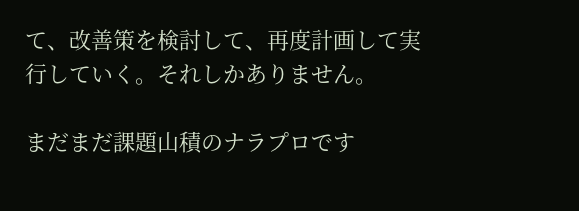て、改善策を検討して、再度計画して実行していく。それしかありません。

まだまだ課題山積のナラプロです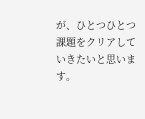が、ひとつひとつ課題をクリアしていきたいと思います。